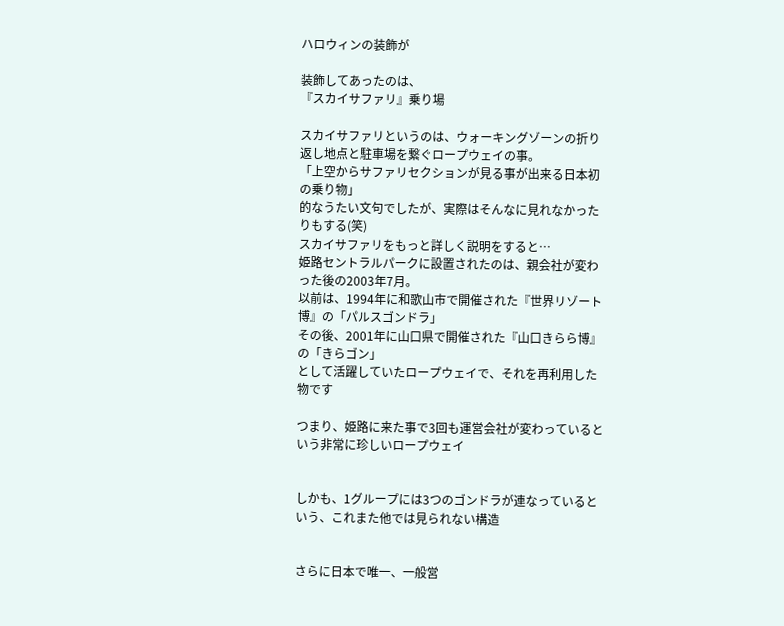ハロウィンの装飾が

装飾してあったのは、
『スカイサファリ』乗り場

スカイサファリというのは、ウォーキングゾーンの折り返し地点と駐車場を繋ぐロープウェイの事。
「上空からサファリセクションが見る事が出来る日本初の乗り物」
的なうたい文句でしたが、実際はそんなに見れなかったりもする(笑)
スカイサファリをもっと詳しく説明をすると…
姫路セントラルパークに設置されたのは、親会社が変わった後の2003年7月。
以前は、1994年に和歌山市で開催された『世界リゾート博』の「パルスゴンドラ」
その後、2001年に山口県で開催された『山口きらら博』の「きらゴン」
として活躍していたロープウェイで、それを再利用した物です

つまり、姫路に来た事で3回も運営会社が変わっているという非常に珍しいロープウェイ


しかも、1グループには3つのゴンドラが連なっているという、これまた他では見られない構造


さらに日本で唯一、一般営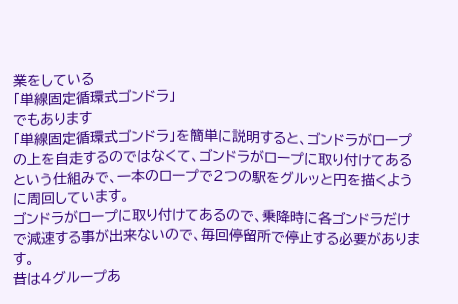業をしている
「単線固定循環式ゴンドラ」
でもあります
「単線固定循環式ゴンドラ」を簡単に説明すると、ゴンドラがロープの上を自走するのではなくて、ゴンドラがロープに取り付けてあるという仕組みで、一本のロープで2つの駅をグルッと円を描くように周回しています。
ゴンドラがロープに取り付けてあるので、乗降時に各ゴンドラだけで減速する事が出来ないので、毎回停留所で停止する必要があります。
昔は4グループあ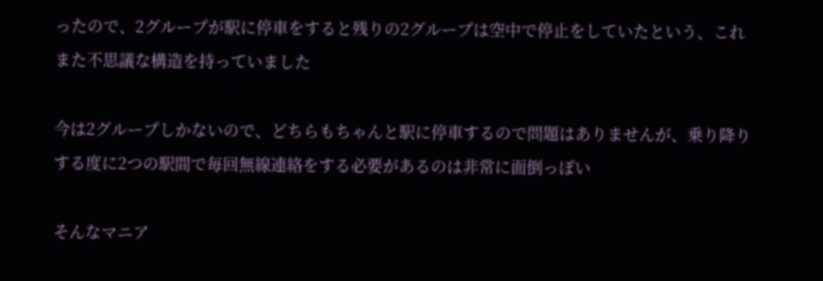ったので、2グループが駅に停車をすると残りの2グループは空中で停止をしていたという、これまた不思議な構造を持っていました

今は2グループしかないので、どちらもちゃんと駅に停車するので問題はありませんが、乗り降りする度に2つの駅間で毎回無線連絡をする必要があるのは非常に面倒っぽい

そんなマニア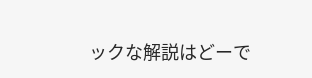ックな解説はどーで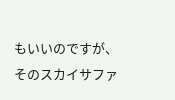もいいのですが、そのスカイサファ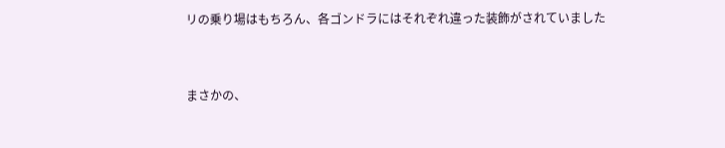リの乗り場はもちろん、各ゴンドラにはそれぞれ違った装飾がされていました


まさかの、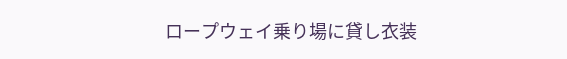ロープウェイ乗り場に貸し衣装